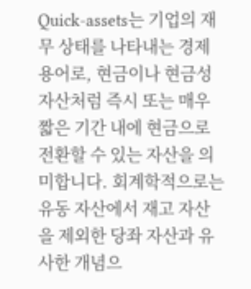Quick-assets는 기업의 재무 상태를 나타내는 경제 용어로, 현금이나 현금성 자산처럼 즉시 또는 매우 짧은 기간 내에 현금으로 전환할 수 있는 자산을 의미합니다. 회계학적으로는 유동 자산에서 재고 자산을 제외한 당좌 자산과 유사한 개념으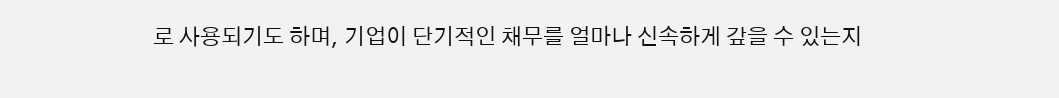로 사용되기도 하며, 기업이 단기적인 채무를 얼마나 신속하게 갚을 수 있는지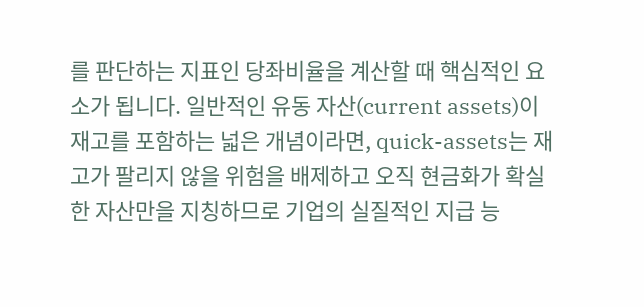를 판단하는 지표인 당좌비율을 계산할 때 핵심적인 요소가 됩니다. 일반적인 유동 자산(current assets)이 재고를 포함하는 넓은 개념이라면, quick-assets는 재고가 팔리지 않을 위험을 배제하고 오직 현금화가 확실한 자산만을 지칭하므로 기업의 실질적인 지급 능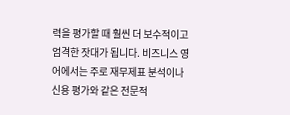력을 평가할 때 훨씬 더 보수적이고 엄격한 잣대가 됩니다. 비즈니스 영어에서는 주로 재무제표 분석이나 신용 평가와 같은 전문적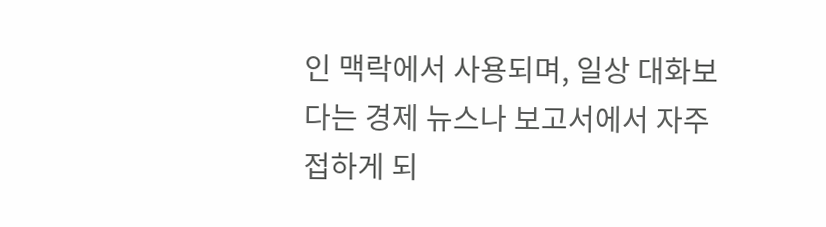인 맥락에서 사용되며, 일상 대화보다는 경제 뉴스나 보고서에서 자주 접하게 되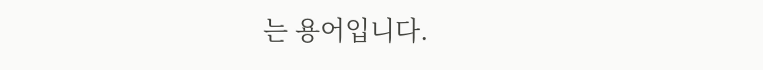는 용어입니다.